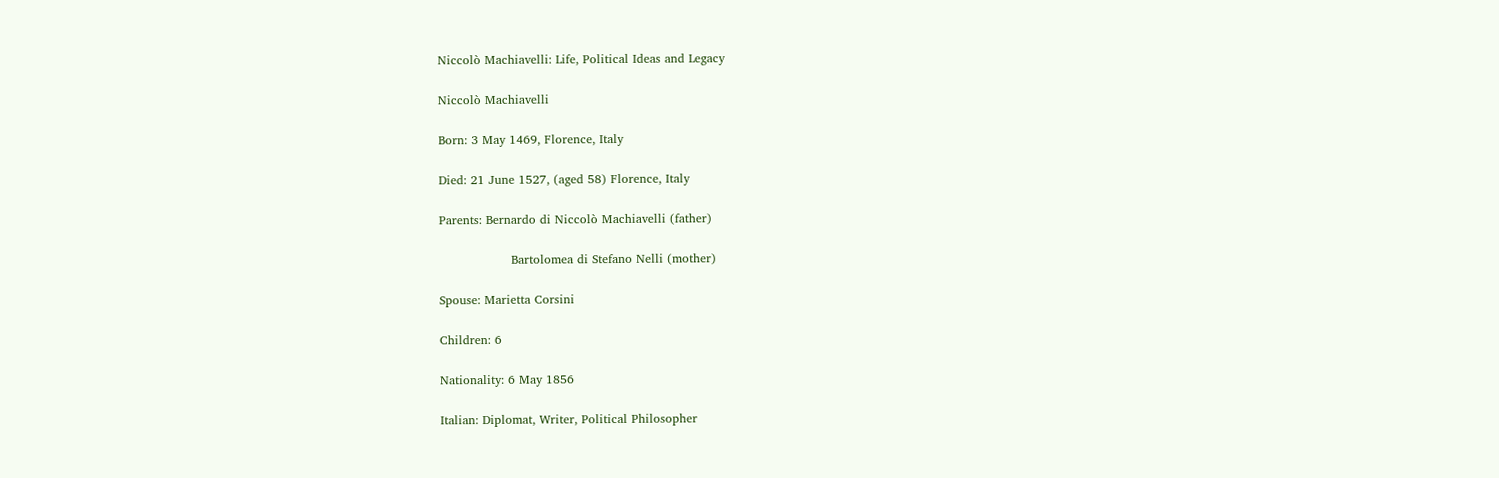Niccolò Machiavelli: Life, Political Ideas and Legacy

Niccolò Machiavelli

Born: 3 May 1469, Florence, Italy

Died: 21 June 1527, (aged 58) Florence, Italy

Parents: Bernardo di Niccolò Machiavelli (father)

                  Bartolomea di Stefano Nelli (mother)

Spouse: Marietta Corsini

Children: 6

Nationality: 6 May 1856

Italian: Diplomat, Writer, Political Philosopher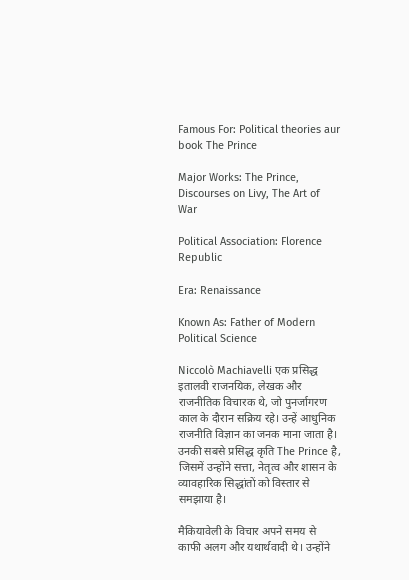Famous For: Political theories aur book The Prince

Major Works: The Prince, Discourses on Livy, The Art of War

Political Association: Florence Republic

Era: Renaissance

Known As: Father of Modern Political Science

Niccolò Machiavelli एक प्रसिद्ध इतालवी राजनयिक, लेखक और राजनीतिक विचारक थे, जो पुनर्जागरण काल के दौरान सक्रिय रहे। उन्हें आधुनिक राजनीति विज्ञान का जनक माना जाता है। उनकी सबसे प्रसिद्ध कृति The Prince है, जिसमें उन्होंने सत्ता, नेतृत्व और शासन के व्यावहारिक सिद्धांतों को विस्तार से समझाया है।

मैकियावेली के विचार अपने समय से काफी अलग और यथार्थवादी थे। उन्होंने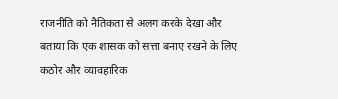राजनीति को नैतिकता से अलग करके देखा और बताया कि एक शासक को सत्ता बनाए रखने के लिए कठोर और व्यावहारिक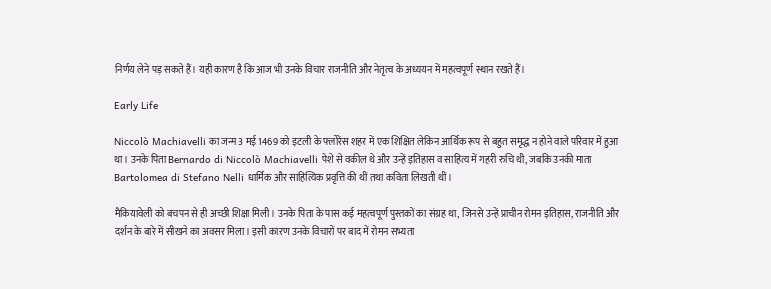निर्णय लेने पड़ सकते हैं। यही कारण है कि आज भी उनके विचार राजनीति और नेतृत्व के अध्ययन में महत्वपूर्ण स्थान रखते हैं।

Early Life

Niccolò Machiavelli का जन्म 3 मई 1469 को इटली के फ्लोरेंस शहर में एक शिक्षित लेकिन आर्थिक रूप से बहुत समृद्ध न होने वाले परिवार में हुआ था। उनके पिता Bernardo di Niccolò Machiavelli पेशे से वकील थे और उन्हें इतिहास व साहित्य में गहरी रुचि थी, जबकि उनकी माता Bartolomea di Stefano Nelli धार्मिक और साहित्यिक प्रवृत्ति की थीं तथा कविता लिखती थीं।

मैकियावेली को बचपन से ही अच्छी शिक्षा मिली। उनके पिता के पास कई महत्वपूर्ण पुस्तकों का संग्रह था, जिनसे उन्हें प्राचीन रोमन इतिहास, राजनीति और दर्शन के बारे में सीखने का अवसर मिला। इसी कारण उनके विचारों पर बाद में रोमन सभ्यता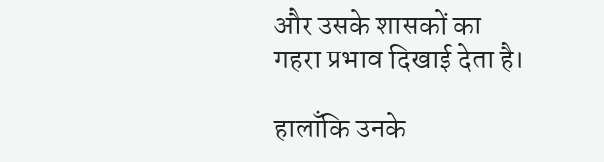और उसके शासकों का गहरा प्रभाव दिखाई देता है।

हालाँकि उनके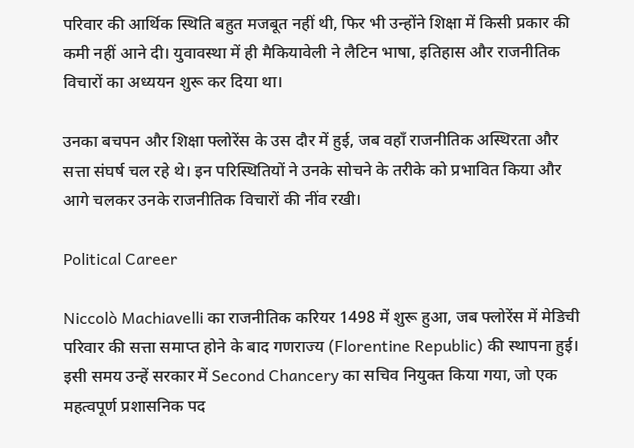परिवार की आर्थिक स्थिति बहुत मजबूत नहीं थी, फिर भी उन्होंने शिक्षा में किसी प्रकार की कमी नहीं आने दी। युवावस्था में ही मैकियावेली ने लैटिन भाषा, इतिहास और राजनीतिक विचारों का अध्ययन शुरू कर दिया था।

उनका बचपन और शिक्षा फ्लोरेंस के उस दौर में हुई, जब वहाँ राजनीतिक अस्थिरता और सत्ता संघर्ष चल रहे थे। इन परिस्थितियों ने उनके सोचने के तरीके को प्रभावित किया और आगे चलकर उनके राजनीतिक विचारों की नींव रखी।

Political Career

Niccolò Machiavelli का राजनीतिक करियर 1498 में शुरू हुआ, जब फ्लोरेंस में मेडिची परिवार की सत्ता समाप्त होने के बाद गणराज्य (Florentine Republic) की स्थापना हुई। इसी समय उन्हें सरकार में Second Chancery का सचिव नियुक्त किया गया, जो एक महत्वपूर्ण प्रशासनिक पद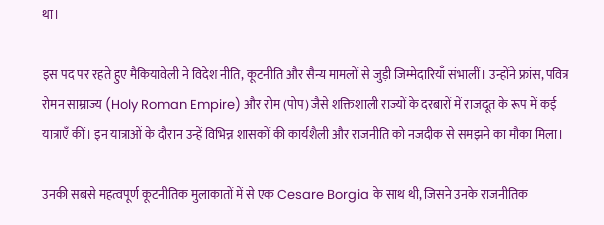था।

इस पद पर रहते हुए मैकियावेली ने विदेश नीति, कूटनीति और सैन्य मामलों से जुड़ी जिम्मेदारियाँ संभालीं। उन्होंने फ्रांस, पवित्र रोमन साम्राज्य (Holy Roman Empire) और रोम (पोप) जैसे शक्तिशाली राज्यों के दरबारों में राजदूत के रूप में कई यात्राएँ कीं। इन यात्राओं के दौरान उन्हें विभिन्न शासकों की कार्यशैली और राजनीति को नजदीक से समझने का मौका मिला।

उनकी सबसे महत्वपूर्ण कूटनीतिक मुलाकातों में से एक Cesare Borgia के साथ थी, जिसने उनके राजनीतिक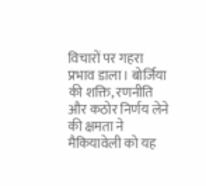विचारों पर गहरा प्रभाव डाला। बोर्जिया की शक्ति, रणनीति और कठोर निर्णय लेने की क्षमता ने मैकियावेली को यह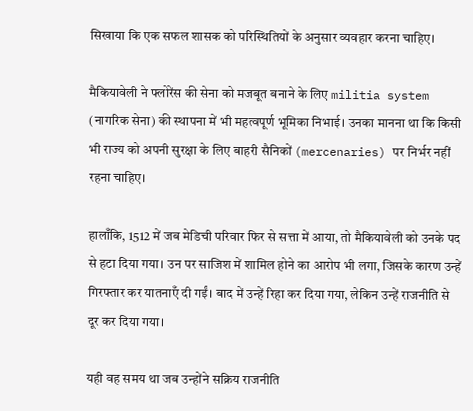सिखाया कि एक सफल शासक को परिस्थितियों के अनुसार व्यवहार करना चाहिए।

मैकियावेली ने फ्लोरेंस की सेना को मजबूत बनाने के लिए militia system (नागरिक सेना) की स्थापना में भी महत्वपूर्ण भूमिका निभाई। उनका मानना था कि किसी भी राज्य को अपनी सुरक्षा के लिए बाहरी सैनिकों (mercenaries) पर निर्भर नहीं रहना चाहिए।

हालाँकि, 1512 में जब मेडिची परिवार फिर से सत्ता में आया, तो मैकियावेली को उनके पद से हटा दिया गया। उन पर साजिश में शामिल होने का आरोप भी लगा, जिसके कारण उन्हें गिरफ्तार कर यातनाएँ दी गईं। बाद में उन्हें रिहा कर दिया गया, लेकिन उन्हें राजनीति से दूर कर दिया गया।

यही वह समय था जब उन्होंने सक्रिय राजनीति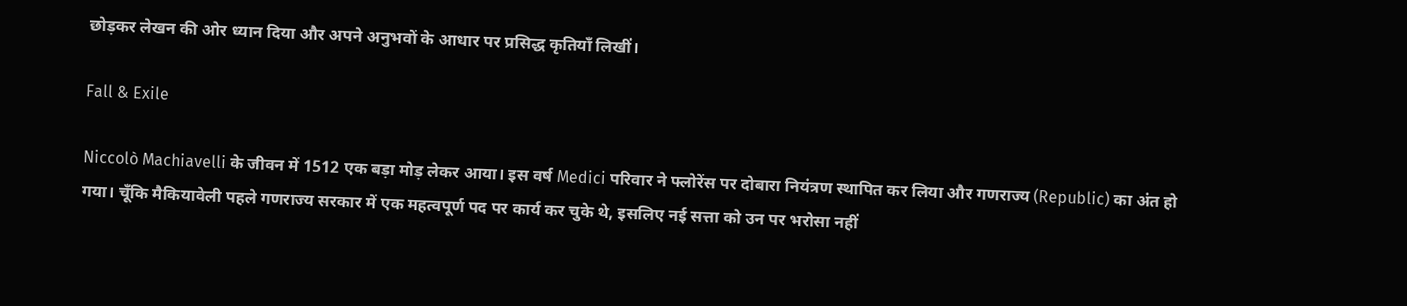छोड़कर लेखन की ओर ध्यान दिया और अपने अनुभवों के आधार पर प्रसिद्ध कृतियाँ लिखीं।

Fall & Exile

Niccolò Machiavelli के जीवन में 1512 एक बड़ा मोड़ लेकर आया। इस वर्ष Medici परिवार ने फ्लोरेंस पर दोबारा नियंत्रण स्थापित कर लिया और गणराज्य (Republic) का अंत हो गया। चूँकि मैकियावेली पहले गणराज्य सरकार में एक महत्वपूर्ण पद पर कार्य कर चुके थे, इसलिए नई सत्ता को उन पर भरोसा नहीं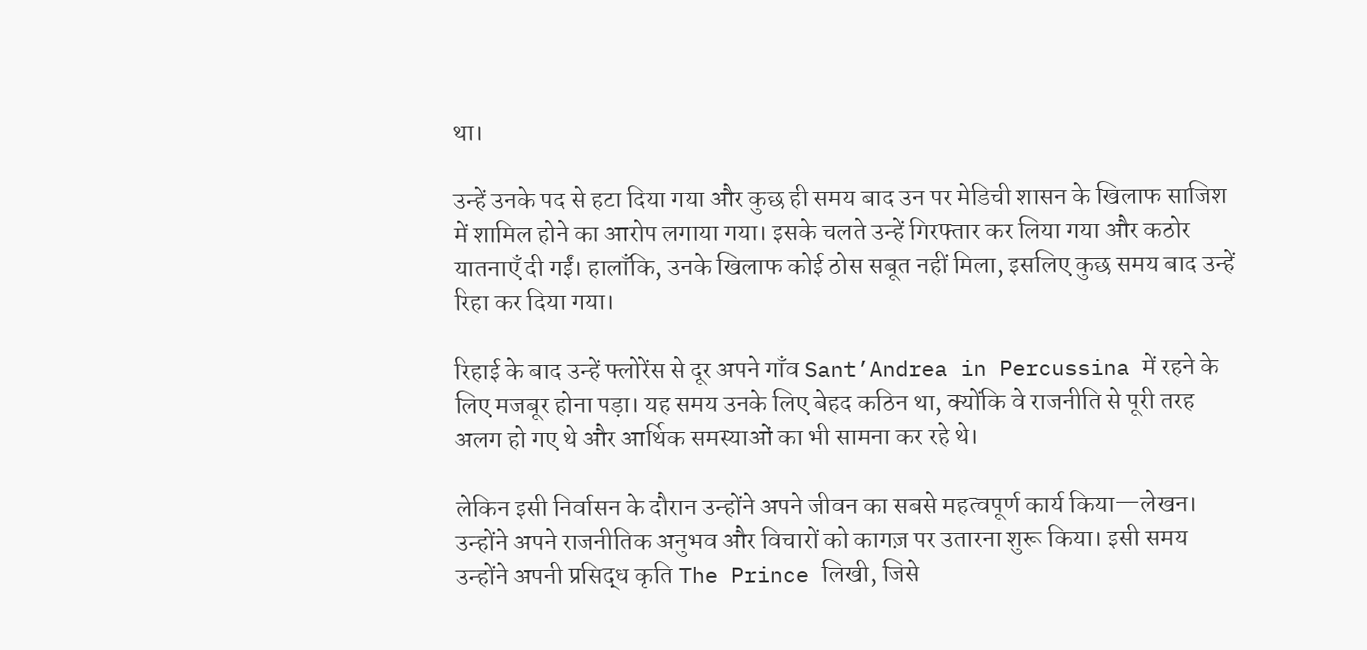था।

उन्हें उनके पद से हटा दिया गया और कुछ ही समय बाद उन पर मेडिची शासन के खिलाफ साजिश में शामिल होने का आरोप लगाया गया। इसके चलते उन्हें गिरफ्तार कर लिया गया और कठोर यातनाएँ दी गईं। हालाँकि, उनके खिलाफ कोई ठोस सबूत नहीं मिला, इसलिए कुछ समय बाद उन्हें रिहा कर दिया गया।

रिहाई के बाद उन्हें फ्लोरेंस से दूर अपने गाँव Sant’Andrea in Percussina में रहने के लिए मजबूर होना पड़ा। यह समय उनके लिए बेहद कठिन था, क्योंकि वे राजनीति से पूरी तरह अलग हो गए थे और आर्थिक समस्याओं का भी सामना कर रहे थे।

लेकिन इसी निर्वासन के दौरान उन्होंने अपने जीवन का सबसे महत्वपूर्ण कार्य किया—लेखन। उन्होंने अपने राजनीतिक अनुभव और विचारों को कागज़ पर उतारना शुरू किया। इसी समय उन्होंने अपनी प्रसिद्ध कृति The Prince लिखी, जिसे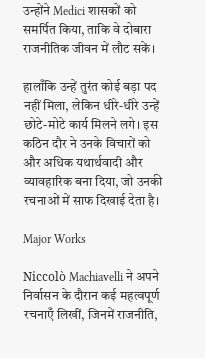उन्होंने Medici शासकों को समर्पित किया, ताकि वे दोबारा राजनीतिक जीवन में लौट सकें।

हालाँकि उन्हें तुरंत कोई बड़ा पद नहीं मिला, लेकिन धीरे-धीरे उन्हें छोटे-मोटे कार्य मिलने लगे। इस कठिन दौर ने उनके विचारों को और अधिक यथार्थवादी और व्यावहारिक बना दिया, जो उनकी रचनाओं में साफ दिखाई देता है।

Major Works

Niccolò Machiavelli ने अपने निर्वासन के दौरान कई महत्वपूर्ण रचनाएँ लिखीं, जिनमें राजनीति,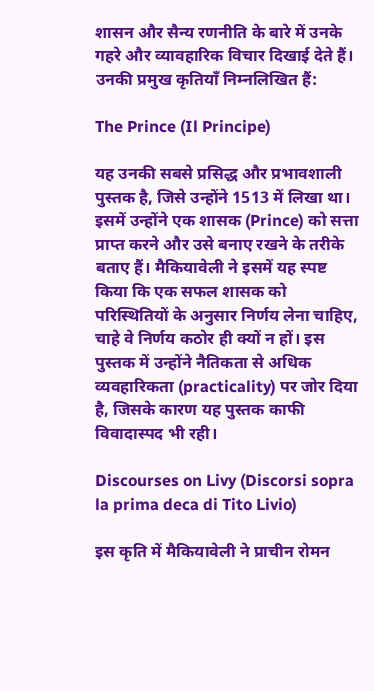शासन और सैन्य रणनीति के बारे में उनके गहरे और व्यावहारिक विचार दिखाई देते हैं। उनकी प्रमुख कृतियाँ निम्नलिखित हैं:

The Prince (Il Principe)

यह उनकी सबसे प्रसिद्ध और प्रभावशाली पुस्तक है, जिसे उन्होंने 1513 में लिखा था। इसमें उन्होंने एक शासक (Prince) को सत्ता प्राप्त करने और उसे बनाए रखने के तरीके बताए हैं। मैकियावेली ने इसमें यह स्पष्ट किया कि एक सफल शासक को परिस्थितियों के अनुसार निर्णय लेना चाहिए, चाहे वे निर्णय कठोर ही क्यों न हों। इस पुस्तक में उन्होंने नैतिकता से अधिक व्यवहारिकता (practicality) पर जोर दिया है, जिसके कारण यह पुस्तक काफी विवादास्पद भी रही।

Discourses on Livy (Discorsi sopra la prima deca di Tito Livio)

इस कृति में मैकियावेली ने प्राचीन रोमन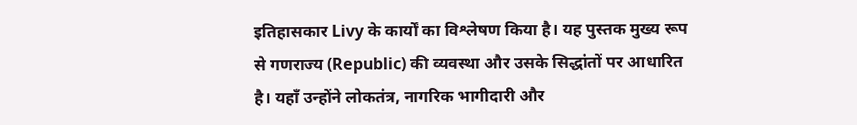इतिहासकार Livy के कार्यों का विश्लेषण किया है। यह पुस्तक मुख्य रूप से गणराज्य (Republic) की व्यवस्था और उसके सिद्धांतों पर आधारित है। यहाँ उन्होंने लोकतंत्र, नागरिक भागीदारी और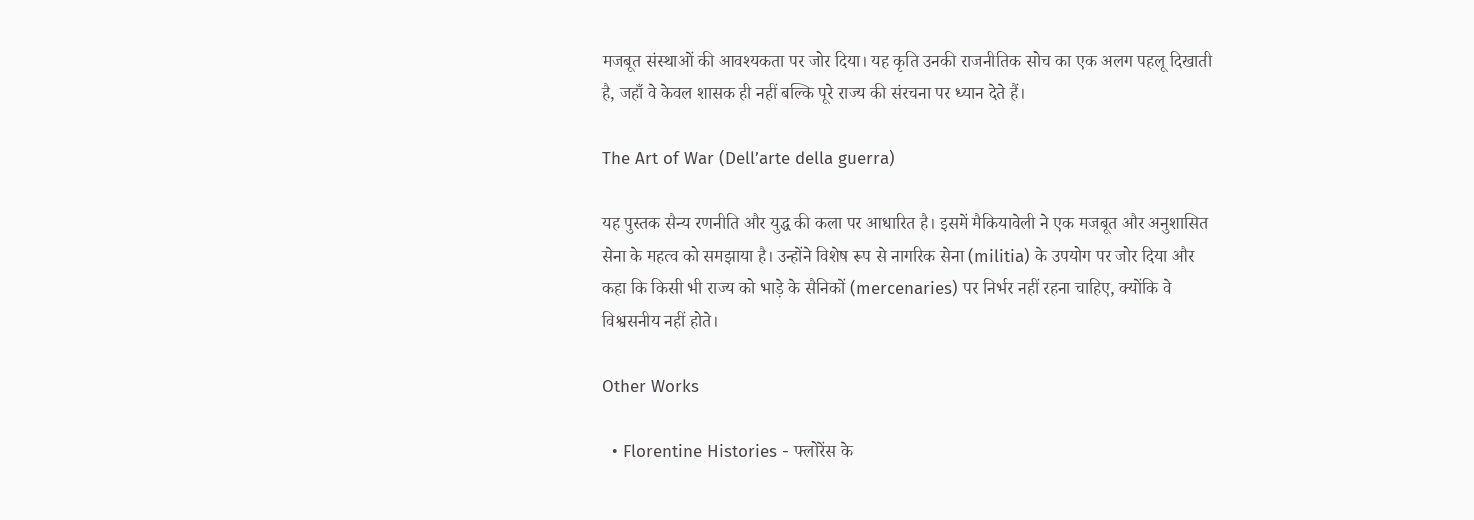मजबूत संस्थाओं की आवश्यकता पर जोर दिया। यह कृति उनकी राजनीतिक सोच का एक अलग पहलू दिखाती है, जहाँ वे केवल शासक ही नहीं बल्कि पूरे राज्य की संरचना पर ध्यान देते हैं।

The Art of War (Dell’arte della guerra)

यह पुस्तक सैन्य रणनीति और युद्ध की कला पर आधारित है। इसमें मैकियावेली ने एक मजबूत और अनुशासित सेना के महत्व को समझाया है। उन्होंने विशेष रूप से नागरिक सेना (militia) के उपयोग पर जोर दिया और कहा कि किसी भी राज्य को भाड़े के सैनिकों (mercenaries) पर निर्भर नहीं रहना चाहिए, क्योंकि वे विश्वसनीय नहीं होते।

Other Works

  • Florentine Histories - फ्लोरेंस के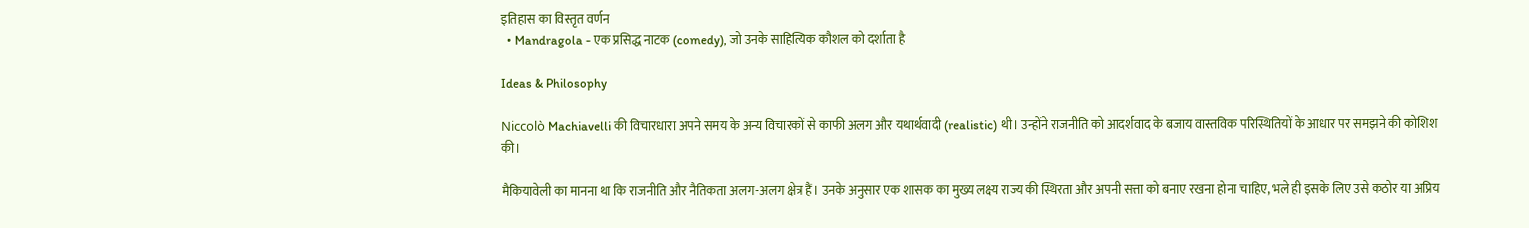इतिहास का विस्तृत वर्णन
  • Mandragola - एक प्रसिद्ध नाटक (comedy), जो उनके साहित्यिक कौशल को दर्शाता है

Ideas & Philosophy

Niccolò Machiavelli की विचारधारा अपने समय के अन्य विचारकों से काफी अलग और यथार्थवादी (realistic) थी। उन्होंने राजनीति को आदर्शवाद के बजाय वास्तविक परिस्थितियों के आधार पर समझने की कोशिश की।

मैकियावेली का मानना था कि राजनीति और नैतिकता अलग-अलग क्षेत्र हैं। उनके अनुसार एक शासक का मुख्य लक्ष्य राज्य की स्थिरता और अपनी सत्ता को बनाए रखना होना चाहिए, भले ही इसके लिए उसे कठोर या अप्रिय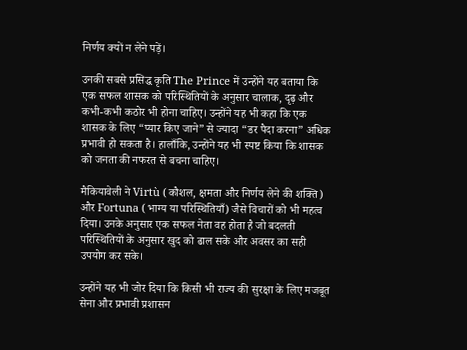निर्णय क्यों न लेने पड़ें।

उनकी सबसे प्रसिद्ध कृति The Prince में उन्होंने यह बताया कि एक सफल शासक को परिस्थितियों के अनुसार चालाक, दृढ़ और कभी-कभी कठोर भी होना चाहिए। उन्होंने यह भी कहा कि एक शासक के लिए “प्यार किए जाने” से ज्यादा “डर पैदा करना” अधिक प्रभावी हो सकता है। हालाँकि, उन्होंने यह भी स्पष्ट किया कि शासक को जनता की नफरत से बचना चाहिए।

मैकियावेली ने Virtù (कौशल, क्षमता और निर्णय लेने की शक्ति) और Fortuna (भाग्य या परिस्थितियाँ) जैसे विचारों को भी महत्व दिया। उनके अनुसार एक सफल नेता वह होता है जो बदलती परिस्थितियों के अनुसार खुद को ढाल सके और अवसर का सही उपयोग कर सके।

उन्होंने यह भी जोर दिया कि किसी भी राज्य की सुरक्षा के लिए मजबूत सेना और प्रभावी प्रशासन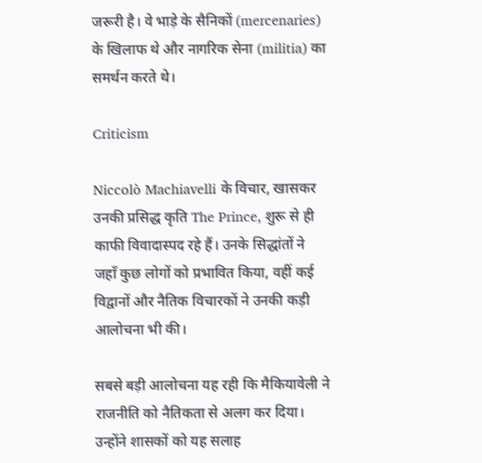जरूरी है। वे भाड़े के सैनिकों (mercenaries) के खिलाफ थे और नागरिक सेना (militia) का समर्थन करते थे।

Criticism

Niccolò Machiavelli के विचार, खासकर उनकी प्रसिद्ध कृति The Prince, शुरू से ही काफी विवादास्पद रहे हैं। उनके सिद्धांतों ने जहाँ कुछ लोगों को प्रभावित किया, वहीं कई विद्वानों और नैतिक विचारकों ने उनकी कड़ी आलोचना भी की।

सबसे बड़ी आलोचना यह रही कि मैकियावेली ने राजनीति को नैतिकता से अलग कर दिया। उन्होंने शासकों को यह सलाह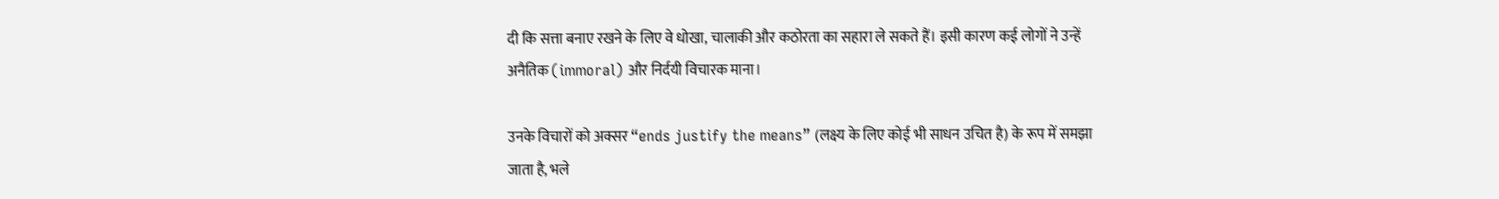दी कि सत्ता बनाए रखने के लिए वे धोखा, चालाकी और कठोरता का सहारा ले सकते हैं। इसी कारण कई लोगों ने उन्हें अनैतिक (immoral) और निर्दयी विचारक माना।

उनके विचारों को अक्सर “ends justify the means” (लक्ष्य के लिए कोई भी साधन उचित है) के रूप में समझा जाता है, भले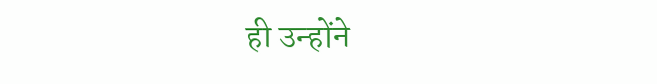ही उन्होंने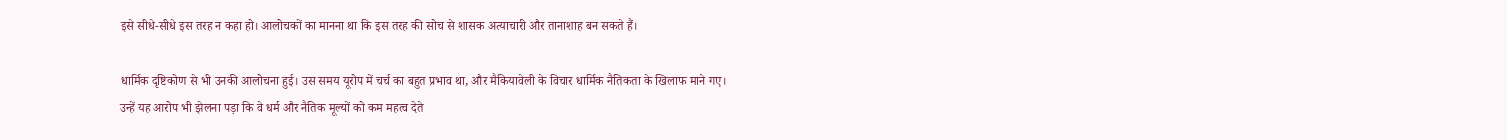इसे सीधे-सीधे इस तरह न कहा हो। आलोचकों का मानना था कि इस तरह की सोच से शासक अत्याचारी और तानाशाह बन सकते हैं।

धार्मिक दृष्टिकोण से भी उनकी आलोचना हुई। उस समय यूरोप में चर्च का बहुत प्रभाव था, और मैकियावेली के विचार धार्मिक नैतिकता के खिलाफ माने गए। उन्हें यह आरोप भी झेलना पड़ा कि वे धर्म और नैतिक मूल्यों को कम महत्व देते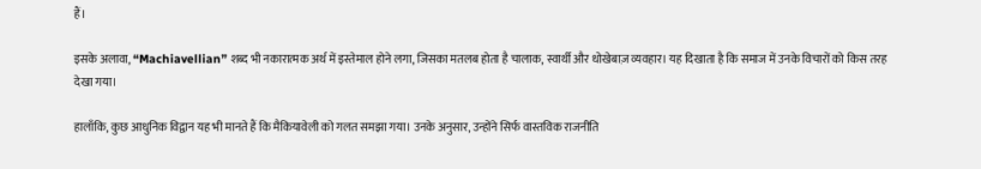हैं।

इसके अलावा, “Machiavellian” शब्द भी नकारात्मक अर्थ में इस्तेमाल होने लगा, जिसका मतलब होता है चालाक, स्वार्थी और धोखेबाज़ व्यवहार। यह दिखाता है कि समाज में उनके विचारों को किस तरह देखा गया।

हालाँकि, कुछ आधुनिक विद्वान यह भी मानते हैं कि मैकियावेली को गलत समझा गया। उनके अनुसार, उन्होंने सिर्फ वास्तविक राजनीति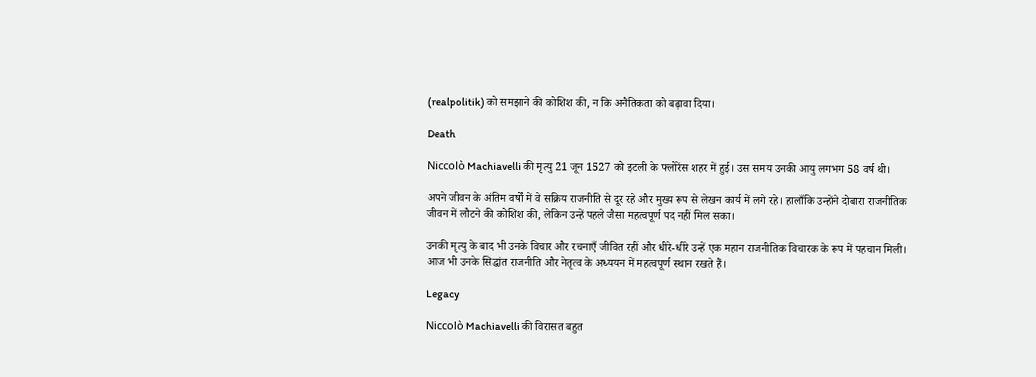(realpolitik) को समझाने की कोशिश की, न कि अनैतिकता को बढ़ावा दिया।

Death

Niccolò Machiavelli की मृत्यु 21 जून 1527 को इटली के फ्लोरेंस शहर में हुई। उस समय उनकी आयु लगभग 58 वर्ष थी।

अपने जीवन के अंतिम वर्षों में वे सक्रिय राजनीति से दूर रहे और मुख्य रूप से लेखन कार्य में लगे रहे। हालाँकि उन्होंने दोबारा राजनीतिक जीवन में लौटने की कोशिश की, लेकिन उन्हें पहले जैसा महत्वपूर्ण पद नहीं मिल सका।

उनकी मृत्यु के बाद भी उनके विचार और रचनाएँ जीवित रहीं और धीरे-धीरे उन्हें एक महान राजनीतिक विचारक के रूप में पहचान मिली। आज भी उनके सिद्धांत राजनीति और नेतृत्व के अध्ययन में महत्वपूर्ण स्थान रखते हैं।

Legacy

Niccolò Machiavelli की विरासत बहुत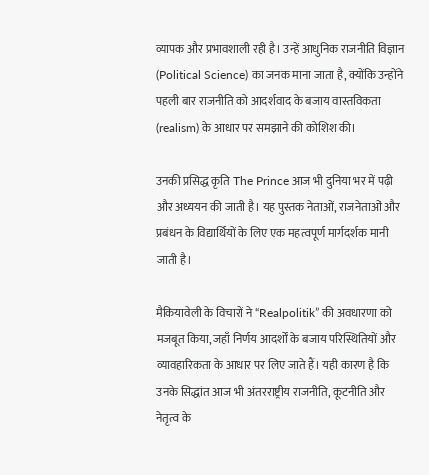व्यापक और प्रभावशाली रही है। उन्हें आधुनिक राजनीति विज्ञान (Political Science) का जनक माना जाता है, क्योंकि उन्होंने पहली बार राजनीति को आदर्शवाद के बजाय वास्तविकता (realism) के आधार पर समझाने की कोशिश की।

उनकी प्रसिद्ध कृति The Prince आज भी दुनिया भर में पढ़ी और अध्ययन की जाती है। यह पुस्तक नेताओं, राजनेताओं और प्रबंधन के विद्यार्थियों के लिए एक महत्वपूर्ण मार्गदर्शक मानी जाती है।

मैकियावेली के विचारों ने “Realpolitik” की अवधारणा को मजबूत किया, जहाँ निर्णय आदर्शों के बजाय परिस्थितियों और व्यावहारिकता के आधार पर लिए जाते हैं। यही कारण है कि उनके सिद्धांत आज भी अंतरराष्ट्रीय राजनीति, कूटनीति और नेतृत्व के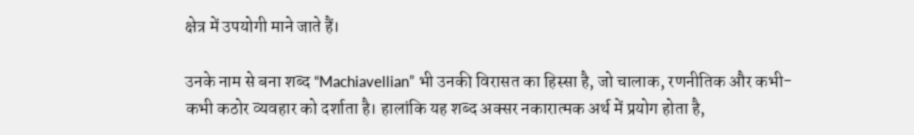क्षेत्र में उपयोगी माने जाते हैं।

उनके नाम से बना शब्द “Machiavellian” भी उनकी विरासत का हिस्सा है, जो चालाक, रणनीतिक और कभी-कभी कठोर व्यवहार को दर्शाता है। हालांकि यह शब्द अक्सर नकारात्मक अर्थ में प्रयोग होता है,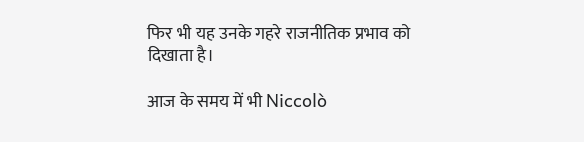फिर भी यह उनके गहरे राजनीतिक प्रभाव को दिखाता है।

आज के समय में भी Niccolò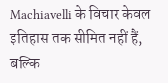Machiavelli के विचार केवल इतिहास तक सीमित नहीं हैं, बल्कि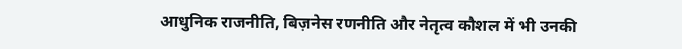आधुनिक राजनीति, बिज़नेस रणनीति और नेतृत्व कौशल में भी उनकी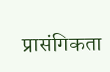प्रासंगिकता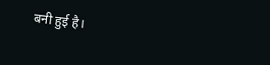बनी हुई है।